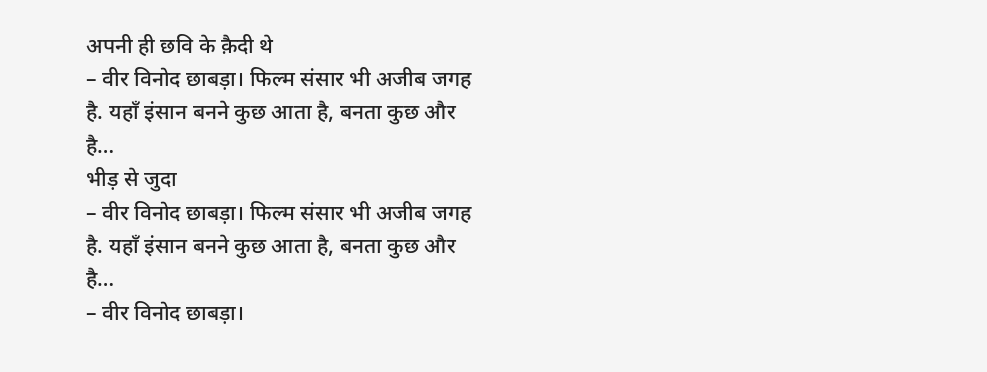अपनी ही छवि के क़ैदी थे
– वीर विनोद छाबड़ा। फिल्म संसार भी अजीब जगह है. यहाँ इंसान बनने कुछ आता है, बनता कुछ और है…
भीड़ से जुदा
– वीर विनोद छाबड़ा। फिल्म संसार भी अजीब जगह है. यहाँ इंसान बनने कुछ आता है, बनता कुछ और है…
– वीर विनोद छाबड़ा।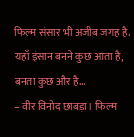फिल्म संसार भी अजीब जगह है. यहाँ इंसान बनने कुछ आता है, बनता कुछ और है…
– वीर विनोद छाबड़ा। फिल्म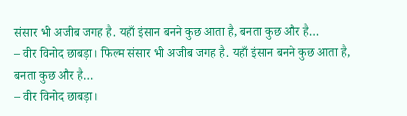संसार भी अजीब जगह है. यहाँ इंसान बनने कुछ आता है, बनता कुछ और है…
– वीर विनोद छाबड़ा। फिल्म संसार भी अजीब जगह है. यहाँ इंसान बनने कुछ आता है, बनता कुछ और है…
– वीर विनोद छाबड़ा।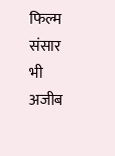फिल्म संसार भी अजीब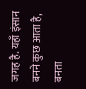जगह है. यहाँ इंसान बनने कुछ आता है, बनता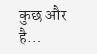कुछ और है…